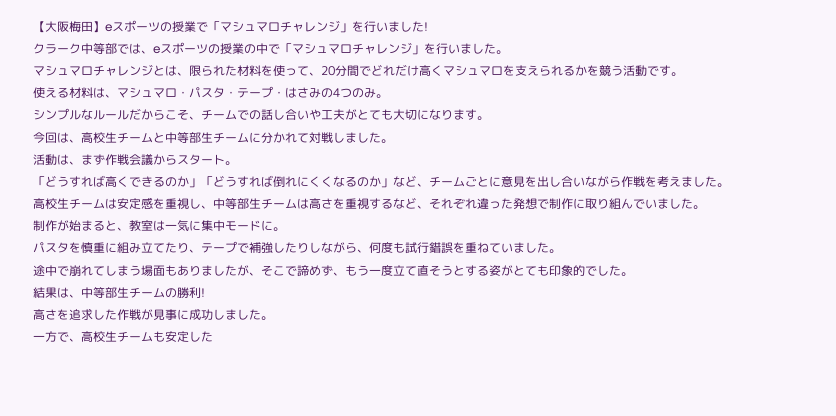【大阪梅田】eスポーツの授業で「マシュマロチャレンジ」を行いました!
クラーク中等部では、eスポーツの授業の中で「マシュマロチャレンジ」を行いました。
マシュマロチャレンジとは、限られた材料を使って、20分間でどれだけ高くマシュマロを支えられるかを競う活動です。
使える材料は、マシュマロ・パスタ・テープ・はさみの4つのみ。
シンプルなルールだからこそ、チームでの話し合いや工夫がとても大切になります。
今回は、高校生チームと中等部生チームに分かれて対戦しました。
活動は、まず作戦会議からスタート。
「どうすれば高くできるのか」「どうすれば倒れにくくなるのか」など、チームごとに意見を出し合いながら作戦を考えました。
高校生チームは安定感を重視し、中等部生チームは高さを重視するなど、それぞれ違った発想で制作に取り組んでいました。
制作が始まると、教室は一気に集中モードに。
パスタを慎重に組み立てたり、テープで補強したりしながら、何度も試行錯誤を重ねていました。
途中で崩れてしまう場面もありましたが、そこで諦めず、もう一度立て直そうとする姿がとても印象的でした。
結果は、中等部生チームの勝利!
高さを追求した作戦が見事に成功しました。
一方で、高校生チームも安定した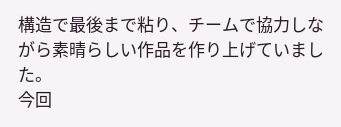構造で最後まで粘り、チームで協力しながら素晴らしい作品を作り上げていました。
今回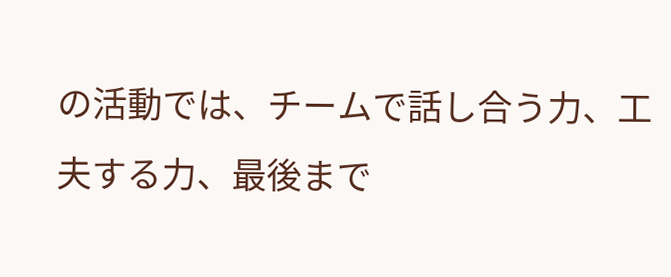の活動では、チームで話し合う力、工夫する力、最後まで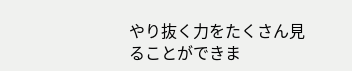やり抜く力をたくさん見ることができま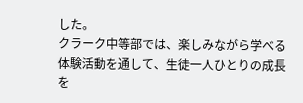した。
クラーク中等部では、楽しみながら学べる体験活動を通して、生徒一人ひとりの成長を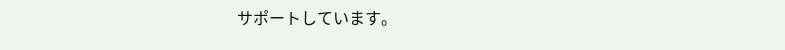サポートしています。